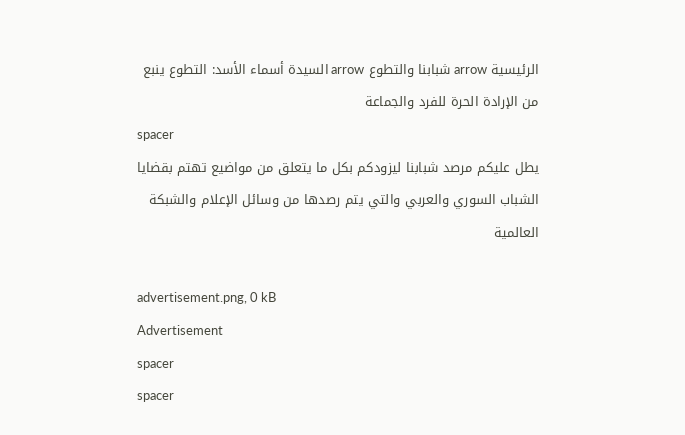الرئيسية arrow شبابنا والتطوع arrow السيدة أسماء الأسد: التطوع ينبع من الإرادة الحرة للفرد والجماعة
spacer
يطل عليكم مرصد شبابنا ليزودكم بكل ما يتعلق من مواضيع تهتم بقضايا الشباب السوري والعربي والتي يتم رصدها من وسائل الإعلام والشبكة العالمية

advertisement.png, 0 kB
Advertisement
spacer
spacer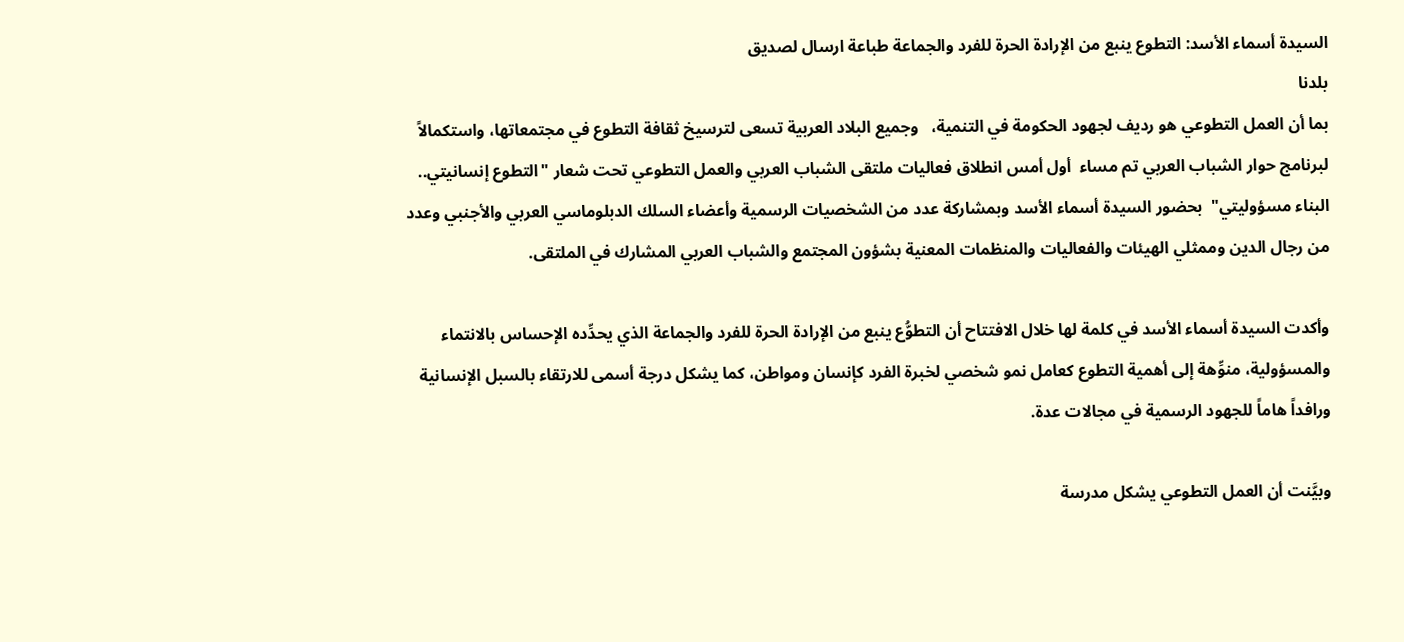السيدة أسماء الأسد: التطوع ينبع من الإرادة الحرة للفرد والجماعة طباعة ارسال لصديق
بلدنا
بما أن العمل التطوعي هو رديف لجهود الحكومة في التنمية،   وجميع البلاد العربية تسعى لترسيخ ثقافة التطوع في مجتمعاتها، واستكمالاً لبرنامج حوار الشباب العربي تم مساء  أول أمس انطلاق فعاليات ملتقى الشباب العربي والعمل التطوعي تحت شعار "التطوع إنسانيتي.. البناء مسؤوليتي"  بحضور السيدة أسماء الأسد وبمشاركة عدد من الشخصيات الرسمية وأعضاء السلك الدبلوماسي العربي والأجنبي وعدد من رجال الدين وممثلي الهيئات والفعاليات والمنظمات المعنية بشؤون المجتمع والشباب العربي المشارك في الملتقى.

وأكدت السيدة أسماء الأسد في كلمة لها خلال الافتتاح أن التطوُّع ينبع من الإرادة الحرة للفرد والجماعة الذي يحدِّده الإحساس بالانتماء والمسؤولية، منوِّهة إلى أهمية التطوع كعامل نمو شخصي لخبرة الفرد كإنسان ومواطن، كما يشكل درجة أسمى للارتقاء بالسبل الإنسانية ورافداً هاماً للجهود الرسمية في مجالات عدة.

وبيَّنت أن العمل التطوعي يشكل مدرسة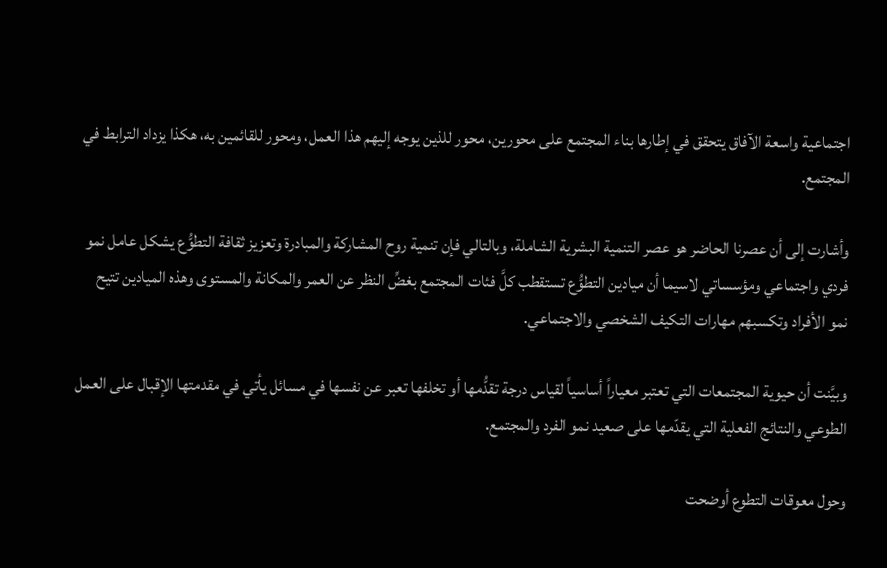اجتماعية واسعة الآفاق يتحقق في إطارها بناء المجتمع على محورين، محور للذين يوجه إليهم هذا العمل، ومحور للقائمين به، هكذا يزداد الترابط في المجتمع.

وأشارت إلى أن عصرنا الحاضر هو عصر التنمية البشرية الشاملة، وبالتالي فإن تنمية روح المشاركة والمبادرة وتعزيز ثقافة التطوُّع يشكل عامل نمو فردي واجتماعي ومؤسساتي لاسيما أن ميادين التطوُّع تستقطب كلَّ فئات المجتمع بغضِّ النظر عن العمر والمكانة والمستوى وهذه الميادين تتيح نمو الأفراد وتكسبهم مهارات التكيف الشخصي والاجتماعي.

وبيَّنت أن حيوية المجتمعات التي تعتبر معياراً أساسياً لقياس درجة تقدُّمها أو تخلفها تعبر عن نفسها في مسائل يأتي في مقدمتها الإقبال على العمل الطوعي والنتائج الفعلية التي يقدّمها على صعيد نمو الفرد والمجتمع.

وحول معوقات التطوع أوضحت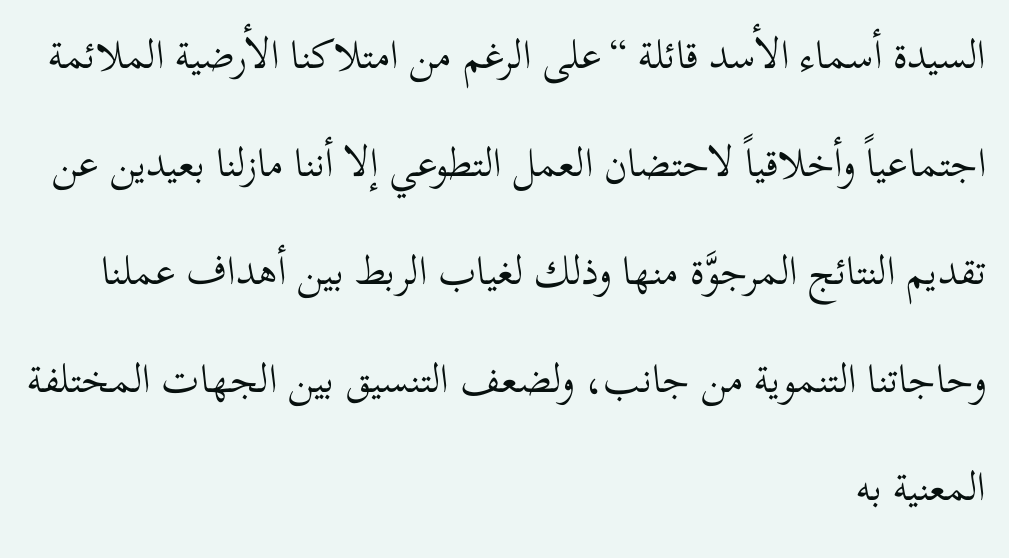السيدة أسماء الأسد قائلة “على الرغم من امتلاكنا الأرضية الملائمة اجتماعياً وأخلاقياً لاحتضان العمل التطوعي إلا أننا مازلنا بعيدين عن تقديم النتائج المرجوَّة منها وذلك لغياب الربط بين أهداف عملنا وحاجاتنا التنموية من جانب، ولضعف التنسيق بين الجهات المختلفة المعنية به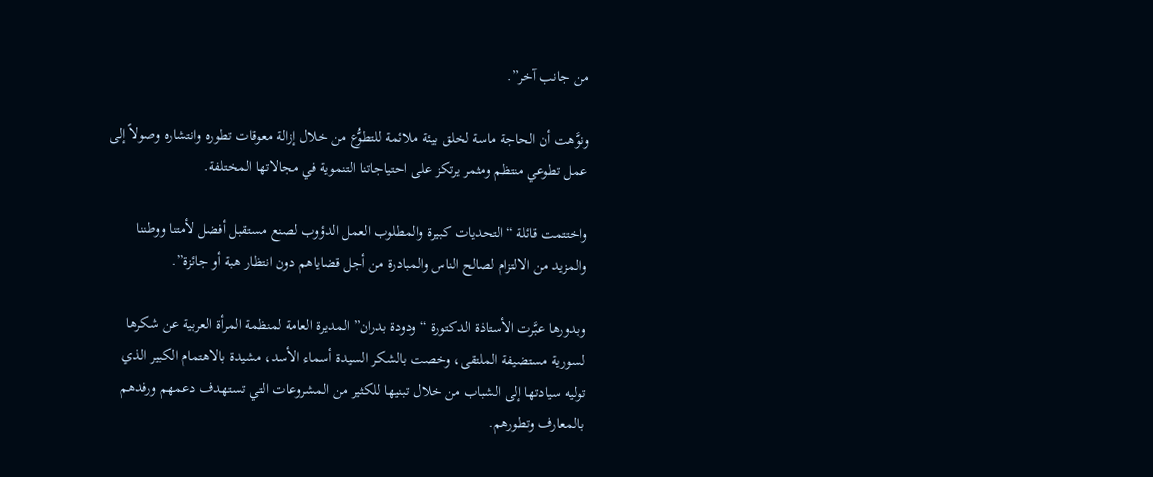من جانب آخر”.

ونوَّهت أن الحاجة ماسة لخلق بيئة ملائمة للتطوُّع من خلال إزالة معوقات تطوره وانتشاره وصولاً إلى عمل تطوعي منتظم ومثمر يرتكز على احتياجاتنا التنموية في مجالاتها المختلفة.

واختتمت قائلة “التحديات كبيرة والمطلوب العمل الدؤوب لصنع مستقبل أفضل لأمتنا ووطننا والمزيد من الالتزام لصالح الناس والمبادرة من أجل قضاياهم دون انتظار هبة أو جائزة”.

وبدورها عبَّرت الأستاذة الدكتورة “ودودة بدران” المديرة العامة لمنظمة المرأة العربية عن شكرها لسورية مستضيفة الملتقى، وخصت بالشكر السيدة أسماء الأسد، مشيدة بالاهتمام الكبير الذي توليه سيادتها إلى الشباب من خلال تبنيها للكثير من المشروعات التي تستهدف دعمهم ورفدهم بالمعارف وتطورهم.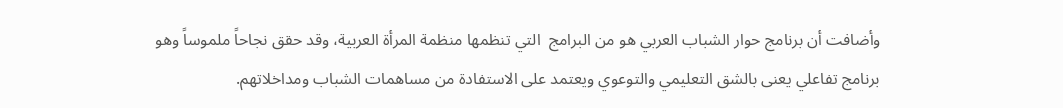وأضافت أن برنامج حوار الشباب العربي هو من البرامج  التي تنظمها منظمة المرأة العربية، وقد حقق نجاحاً ملموساً وهو برنامج تفاعلي يعنى بالشق التعليمي والتوعوي ويعتمد على الاستفادة من مساهمات الشباب ومداخلاتهم.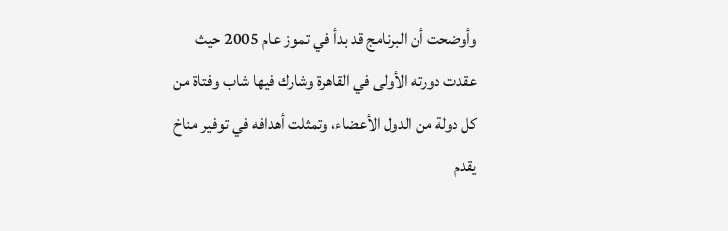وأوضحت أن البرنامج قد بدأ في تموز عام 2005 حيث عقدت دورته الأولى في القاهرة وشارك فيها شاب وفتاة من كل دولة من الدول الأعضاء، وتمثلت أهدافه في توفير مناخ يقدم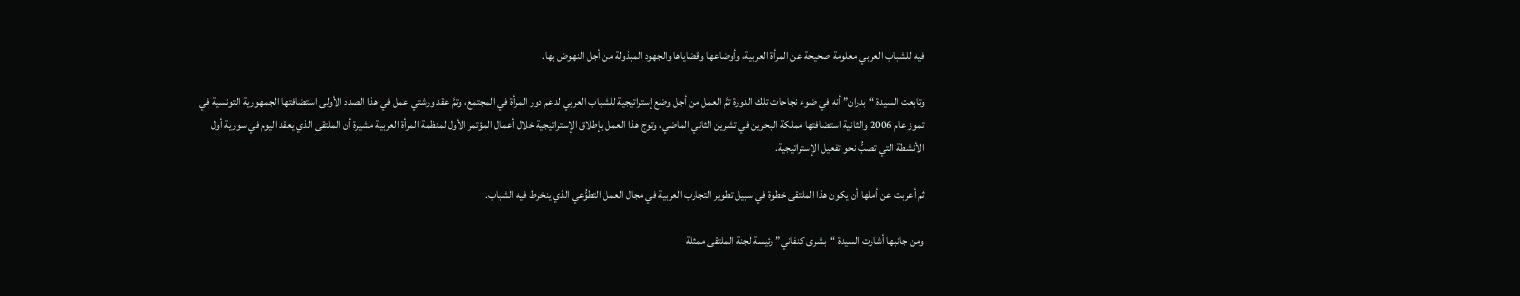فيه للشباب العربي معلومة صحيحة عن المرأة العربية، وأوضاعها وقضاياها والجهود المبذولة من أجل النهوض بها.

وتابعت السيدة “بدران” أنه في ضوء نجاحات تلك الدورة تمَّ العمل من أجل وضع إستراتيجية للشباب العربي لدعم دور المرأة في المجتمع، وتمَّ عقد ورشتي عمل في هذا الصدد الأولى استضافتها الجمهورية التونسية في تموز عام 2006 والثانية استضافتها مملكة البحرين في تشرين الثاني الماضي، وتوج هذا العمل بإطلاق الإستراتيجية خلال أعمال المؤتمر الأول لمنظمة المرأة العربية مشيرة أن الملتقى الذي يعقد اليوم في سورية أول الأنشطة التي تصبُّ نحو تفعيل الإستراتيجية.

ثم أعربت عن أملها أن يكون هذا الملتقى خطوة في سبيل تطوير التجارب العربية في مجال العمل التطوُّعي الذي ينخرط فيه الشباب.

ومن جانبها أشارت السيدة “بشرى كنفاني” رئيسة لجنة الملتقى ممثلة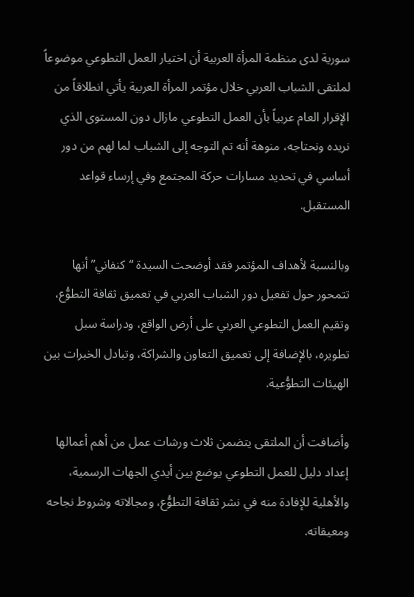سورية لدى منظمة المرأة العربية أن اختيار العمل التطوعي موضوعاً لملتقى الشباب العربي خلال مؤتمر المرأة العربية يأتي انطلاقاً من الإقرار العام عربياً بأن العمل التطوعي مازال دون المستوى الذي نريده ونحتاجه، منوهة أنه تم التوجه إلى الشباب لما لهم من دور أساسي في تحديد مسارات حركة المجتمع وفي إرساء قواعد المستقبل.

وبالنسبة لأهداف المؤتمر فقد أوضحت السيدة “كنفاني” أنها تتمحور حول تفعيل دور الشباب العربي في تعميق ثقافة التطوُّع، وتقيم العمل التطوعي العربي على أرض الواقع، ودراسة سبل تطويره، بالإضافة إلى تعميق التعاون والشراكة، وتبادل الخبرات بين الهيئات التطوُّعية.

وأضافت أن الملتقى يتضمن ثلاث ورشات عمل من أهم أعمالها إعداد دليل للعمل التطوعي يوضع بين أيدي الجهات الرسمية، والأهلية للإفادة منه في نشر ثقافة التطوُّع، ومجالاته وشروط نجاحه ومعيقاته.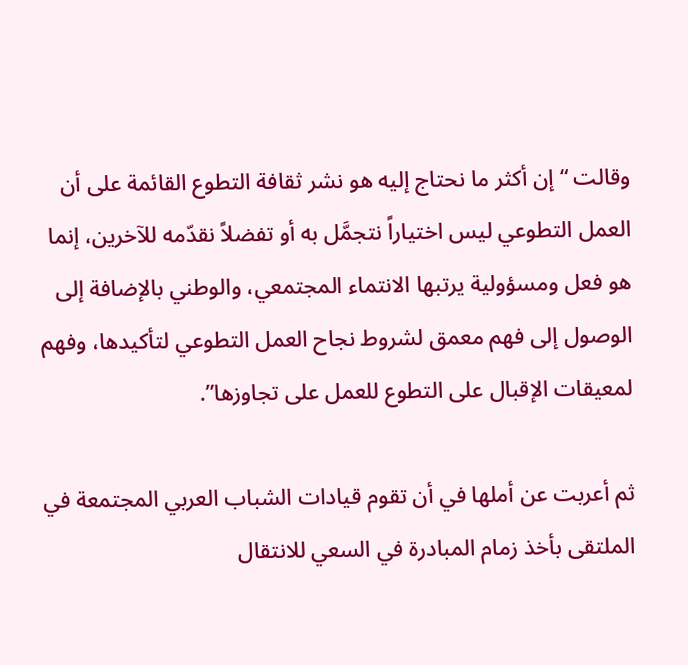وقالت “إن أكثر ما نحتاج إليه هو نشر ثقافة التطوع القائمة على أن العمل التطوعي ليس اختياراً نتجمَّل به أو تفضلاً نقدّمه للآخرين، إنما هو فعل ومسؤولية يرتبها الانتماء المجتمعي، والوطني بالإضافة إلى الوصول إلى فهم معمق لشروط نجاح العمل التطوعي لتأكيدها، وفهم لمعيقات الإقبال على التطوع للعمل على تجاوزها”.

ثم أعربت عن أملها في أن تقوم قيادات الشباب العربي المجتمعة في الملتقى بأخذ زمام المبادرة في السعي للانتقال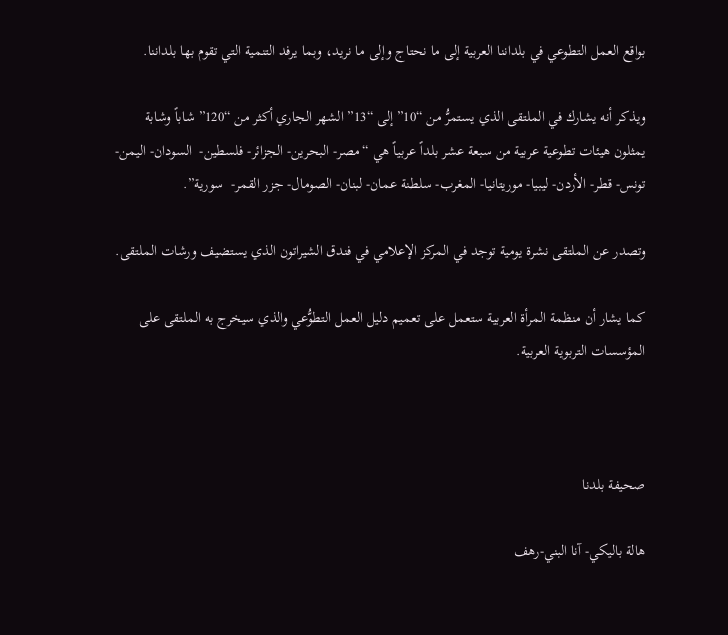بواقع العمل التطوعي في بلداننا العربية إلى ما نحتاج وإلى ما نريد، وبما يرفد التنمية التي تقوم بها بلداننا.

ويذكر أنه يشارك في الملتقى الذي يستمرُّ من “10” إلى “13” الشهر الجاري أكثر من “120” شاباً وشابة يمثلون هيئات تطوعية عربية من سبعة عشر بلداً عربياً هي “مصر- البحرين- الجزائر- فلسطين-  السودان- اليمن- تونس- قطر- الأردن- ليبيا- موريتانيا- المغرب- سلطنة عمان- لبنان- الصومال- جزر القمر-  سورية”.

وتصدر عن الملتقى نشرة يومية توجد في المركز الإعلامي في فندق الشيراتون الذي يستضيف ورشات الملتقى.

كما يشار أن منظمة المرأة العربية ستعمل على تعميم دليل العمل التطوُّعي والذي سيخرج به الملتقى على المؤسسات التربوية العربية.



صحيفة بلدنا

هالة باليكي- آنا البني-رهف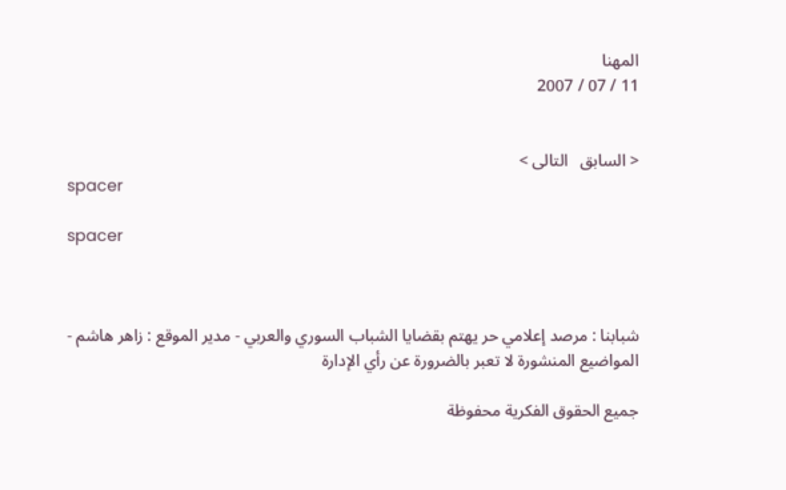المهنا
11 / 07 / 2007


< السابق   التالى >
spacer

spacer



شبابنا : مرصد إعلامي حر يهتم بقضايا الشباب السوري والعربي - مدير الموقع : زاهر هاشم - المواضيع المنشورة لا تعبر بالضرورة عن رأي الإدارة

جميع الحقوق الفكرية محفوظة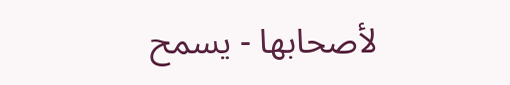لأصحابها - يسمح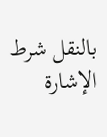بالنقل شرط الإشارة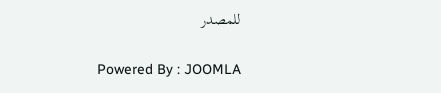للمصدر

 Powered By : JOOMLA